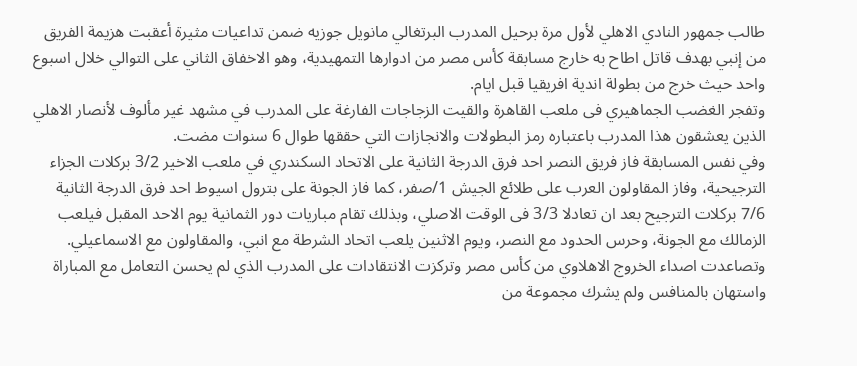طالب جمهور النادي الاهلي لأول مرة برحيل المدرب البرتغالي مانويل جوزيه ضمن تداعيات مثيرة أعقبت هزيمة الفريق من إنبي بهدف قاتل اطاح به خارج مسابقة كأس مصر من ادوارها التمهيدية، وهو الاخفاق الثاني على التوالي خلال اسبوع واحد حيث خرج من بطولة اندية افريقيا قبل ايام.
وتفجر الغضب الجماهيري فى ملعب القاهرة والقيت الزجاجات الفارغة على المدرب في مشهد غير مألوف لأنصار الاهلي الذين يعشقون هذا المدرب باعتباره رمز البطولات والانجازات التي حققها طوال 6 سنوات مضت.
وفي نفس المسابقة فاز فريق النصر احد فرق الدرجة الثانية على الاتحاد السكندري في ملعب الاخير 3/2 بركلات الجزاء الترجيحية، وفاز المقاولون العرب على طلائع الجيش 1/صفر، كما فاز الجونة على بترول اسيوط احد فرق الدرجة الثانية 7/6 بركلات الترجيح بعد ان تعادلا 3/3 فى الوقت الاصلي، وبذلك تقام مباريات دور الثمانية يوم الاحد المقبل فيلعب الزمالك مع الجونة، وحرس الحدود مع النصر، ويوم الاثنين يلعب اتحاد الشرطة مع انبي، والمقاولون مع الاسماعيلي.
وتصاعدت اصداء الخروج الاهلاوي من كأس مصر وتركزت الانتقادات على المدرب الذي لم يحسن التعامل مع المباراة واستهان بالمنافس ولم يشرك مجموعة من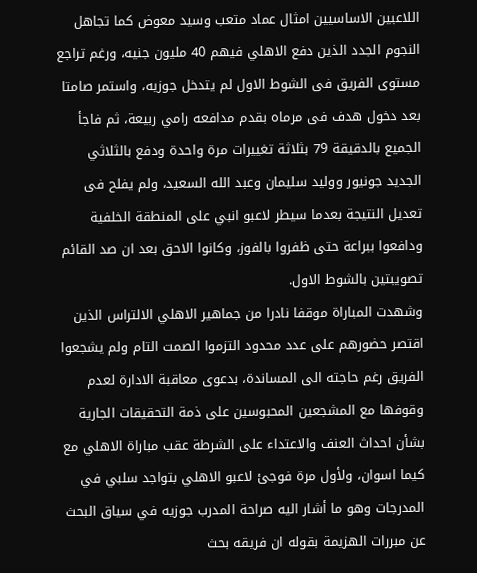اللاعبين الاساسيين امثال عماد متعب وسيد معوض كما تجاهل النجوم الجدد الذين دفع الاهلي فيهم 40 مليون جنيه، ورغم تراجع مستوى الفريق فى الشوط الاول لم يتدخل جوزيه، واستمر صامتا بعد دخول هدف فى مرماه بقدم مدافعه رامي ربيعة، ثم فاجأ الجميع بالدقيقة 79 بثلاثة تغييرات مرة واحدة ودفع بالثلاثي الجديد جونيور ووليد سليمان وعبد الله السعيد، ولم يفلح فى تعديل النتيجة بعدما سيطر لاعبو انبي على المنطقة الخلفية ودافعوا ببراعة حتى ظفروا بالفوز، وكانوا الاحق بعد ان صد القائم تصويبتين بالشوط الاول.
وشهدت المباراة موقفا نادرا من جماهير الاهلي الالتراس الذين اقتصر حضورهم على عدد محدود التزموا الصمت التام ولم يشجعوا الفريق رغم حاجته الى المساندة، بدعوى معاقبة الادارة لعدم وقوفها مع المشجعين المحبوسين على ذمة التحقيقات الجارية بشأن احداث العنف والاعتداء على الشرطة عقب مباراة الاهلي مع كيما اسوان، ولأول مرة فوجئ لاعبو الاهلي بتواجد سلبي في المدرجات وهو ما أشار اليه صراحة المدرب جوزيه في سياق البحث عن مبررات الهزيمة بقوله ان فريقه بحث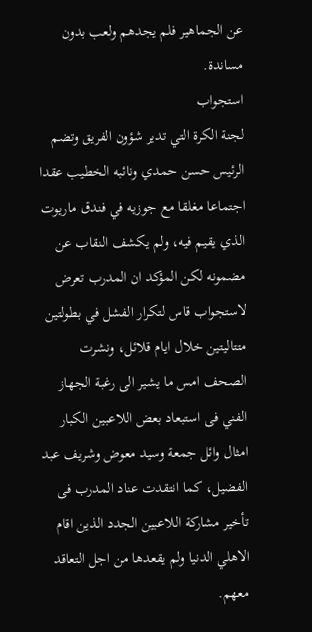عن الجماهير فلم يجدهم ولعب بدون مساندة.
استجواب
لجنة الكرة التي تدير شؤون الفريق وتضم الرئيس حسن حمدي ونائبه الخطيب عقدا اجتماعا مغلقا مع جوزيه في فندق ماريوت الذي يقيم فيه، ولم يكشف النقاب عن مضمونه لكن المؤكد ان المدرب تعرض لاستجواب قاس لتكرار الفشل في بطولتين متتاليتين خلال ايام قلائل، ونشرت الصحف امس ما يشير الى رغبة الجهاز الفني فى استبعاد بعض اللاعبين الكبار امثال وائل جمعة وسيد معوض وشريف عبد الفضيل، كما انتقدت عناد المدرب فى تأخير مشاركة اللاعبين الجدد الذين اقام الاهلي الدنيا ولم يقعدها من اجل التعاقد معهم.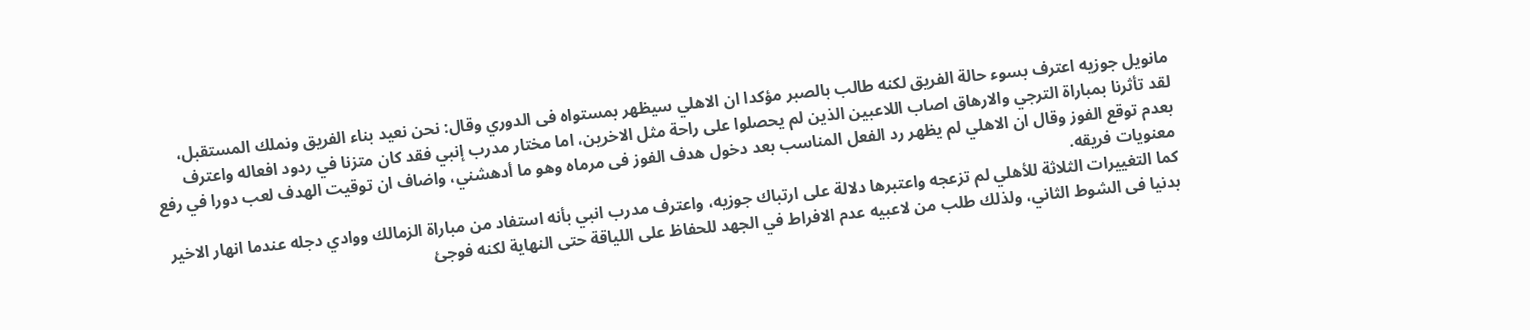مانويل جوزيه اعترف بسوء حالة الفريق لكنه طالب بالصبر مؤكدا ان الاهلي سيظهر بمستواه فى الدوري وقال: نحن نعيد بناء الفريق ونملك المستقبل، لقد تأثرنا بمباراة الترجي والارهاق اصاب اللاعبين الذين لم يحصلوا على راحة مثل الاخرين، اما مختار مدرب إنبي فقد كان متزنا في ردود افعاله واعترف بعدم توقع الفوز وقال ان الاهلي لم يظهر رد الفعل المناسب بعد دخول هدف الفوز فى مرماه وهو ما أدهشني، واضاف ان توقيت الهدف لعب دورا في رفع معنويات فريقه.
كما التغييرات الثلاثة للأهلي لم تزعجه واعتبرها دلالة على ارتباك جوزيه، واعترف مدرب انبي بأنه استفاد من مباراة الزمالك ووادي دجله عندما انهار الاخير بدنيا فى الشوط الثاني، ولذلك طلب من لاعبيه عدم الافراط في الجهد للحفاظ على اللياقة حتى النهاية لكنه فوجئ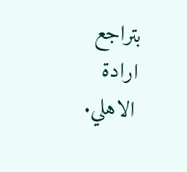بتراجع ارادة الاهلي.